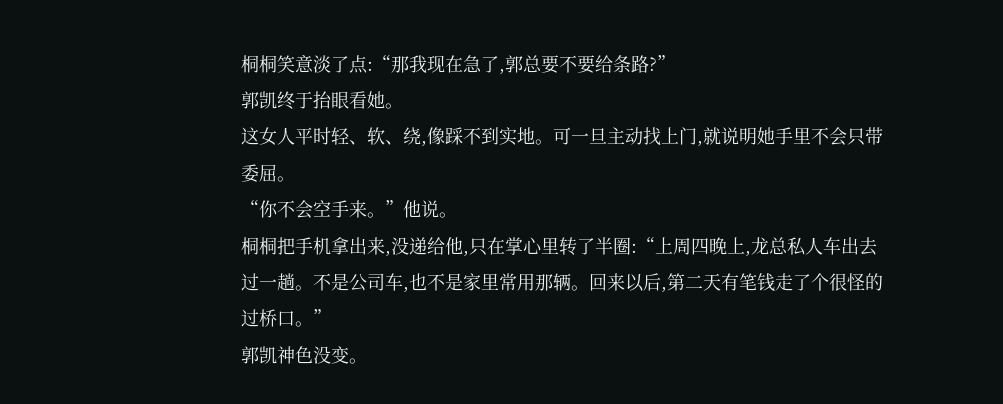桐桐笑意淡了点:“那我现在急了,郭总要不要给条路?”
郭凯终于抬眼看她。
这女人平时轻、软、绕,像踩不到实地。可一旦主动找上门,就说明她手里不会只带委屈。
“你不会空手来。”他说。
桐桐把手机拿出来,没递给他,只在掌心里转了半圈:“上周四晚上,龙总私人车出去过一趟。不是公司车,也不是家里常用那辆。回来以后,第二天有笔钱走了个很怪的过桥口。”
郭凯神色没变。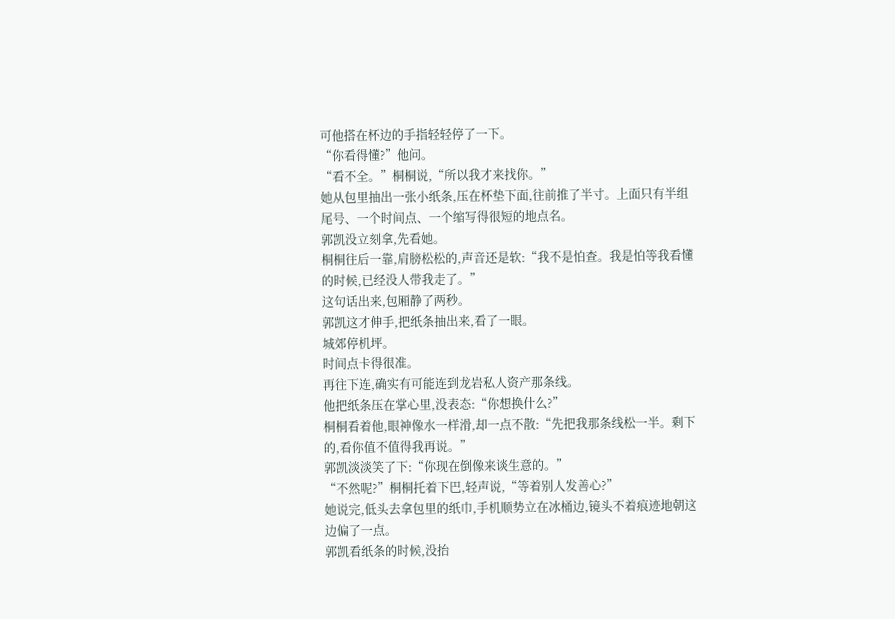可他搭在杯边的手指轻轻停了一下。
“你看得懂?”他问。
“看不全。”桐桐说,“所以我才来找你。”
她从包里抽出一张小纸条,压在杯垫下面,往前推了半寸。上面只有半组尾号、一个时间点、一个缩写得很短的地点名。
郭凯没立刻拿,先看她。
桐桐往后一靠,肩膀松松的,声音还是软:“我不是怕查。我是怕等我看懂的时候,已经没人带我走了。”
这句话出来,包厢静了两秒。
郭凯这才伸手,把纸条抽出来,看了一眼。
城郊停机坪。
时间点卡得很准。
再往下连,确实有可能连到龙岩私人资产那条线。
他把纸条压在掌心里,没表态:“你想换什么?”
桐桐看着他,眼神像水一样滑,却一点不散:“先把我那条线松一半。剩下的,看你值不值得我再说。”
郭凯淡淡笑了下:“你现在倒像来谈生意的。”
“不然呢?”桐桐托着下巴,轻声说,“等着别人发善心?”
她说完,低头去拿包里的纸巾,手机顺势立在冰桶边,镜头不着痕迹地朝这边偏了一点。
郭凯看纸条的时候,没抬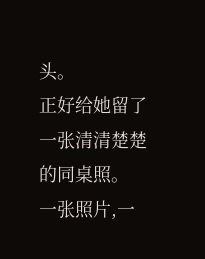头。
正好给她留了一张清清楚楚的同桌照。
一张照片,一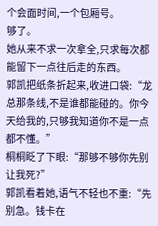个会面时间,一个包厢号。
够了。
她从来不求一次拿全,只求每次都能留下一点往后走的东西。
郭凯把纸条折起来,收进口袋:“龙总那条线,不是谁都能碰的。你今天给我的,只够我知道你不是一点都不懂。”
桐桐眨了下眼:“那够不够你先别让我死?”
郭凯看着她,语气不轻也不重:“先别急。钱卡在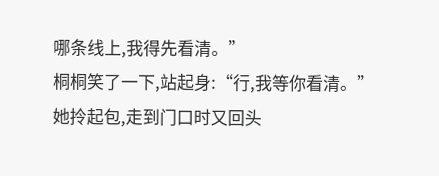哪条线上,我得先看清。”
桐桐笑了一下,站起身:“行,我等你看清。”
她拎起包,走到门口时又回头